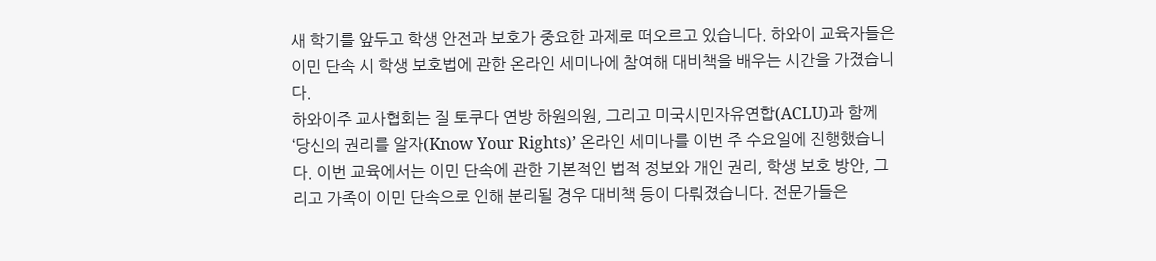새 학기를 앞두고 학생 안전과 보호가 중요한 과제로 떠오르고 있습니다. 하와이 교육자들은 이민 단속 시 학생 보호법에 관한 온라인 세미나에 참여해 대비책을 배우는 시간을 가졌습니다.
하와이주 교사협회는 질 토쿠다 연방 하원의원, 그리고 미국시민자유연합(ACLU)과 함께 ‘당신의 권리를 알자(Know Your Rights)’ 온라인 세미나를 이번 주 수요일에 진행했습니다. 이번 교육에서는 이민 단속에 관한 기본적인 법적 정보와 개인 권리, 학생 보호 방안, 그리고 가족이 이민 단속으로 인해 분리될 경우 대비책 등이 다뤄졌습니다. 전문가들은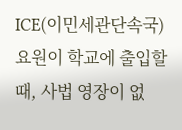ICE(이민세관단속국) 요원이 학교에 출입할 때, 사법 영장이 없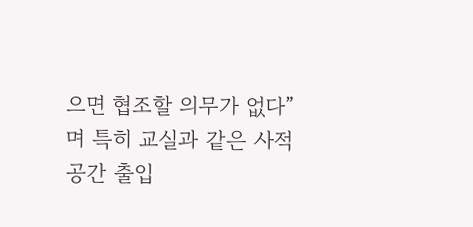으면 협조할 의무가 없다”며 특히 교실과 같은 사적 공간 출입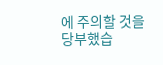에 주의할 것을 당부했습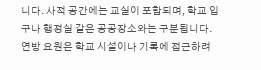니다. 사적 공간에는 교실이 포함되며, 학교 입구나 행정실 같은 공공장소와는 구분됩니다. 연방 요원은 학교 시설이나 기록에 접근하려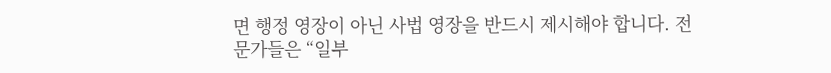면 행정 영장이 아닌 사법 영장을 반드시 제시해야 합니다. 전문가들은 “일부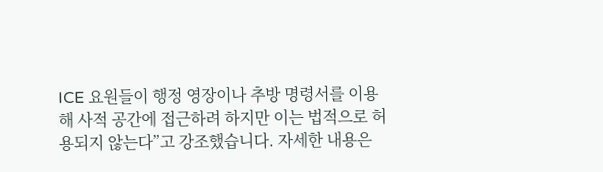ICE 요원들이 행정 영장이나 추방 명령서를 이용해 사적 공간에 접근하려 하지만 이는 법적으로 허용되지 않는다”고 강조했습니다. 자세한 내용은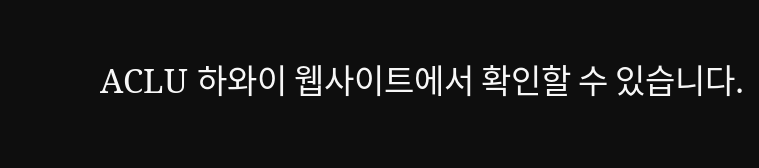ACLU 하와이 웹사이트에서 확인할 수 있습니다.